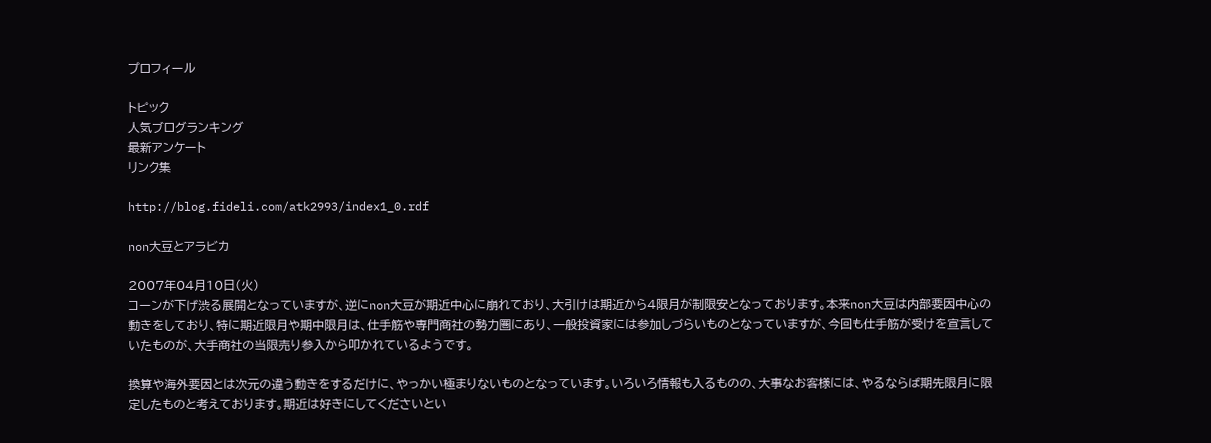プロフィール

トピック
人気ブログランキング
最新アンケート
リンク集

http://blog.fideli.com/atk2993/index1_0.rdf

non大豆とアラビカ

2007年04月10日(火)
コーンが下げ渋る展開となっていますが、逆にnon大豆が期近中心に崩れており、大引けは期近から4限月が制限安となっております。本来non大豆は内部要因中心の動きをしており、特に期近限月や期中限月は、仕手筋や専門商社の勢力圏にあり、一般投資家には参加しづらいものとなっていますが、今回も仕手筋が受けを宣言していたものが、大手商社の当限売り参入から叩かれているようです。

換算や海外要因とは次元の違う動きをするだけに、やっかい極まりないものとなっています。いろいろ情報も入るものの、大事なお客様には、やるならば期先限月に限定したものと考えております。期近は好きにしてくださいとい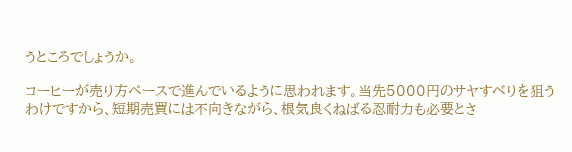うところでしょうか。

コーヒーが売り方ペースで進んでいるように思われます。当先5000円のサヤすべりを狙うわけですから、短期売買には不向きながら、根気良くねばる忍耐力も必要とさ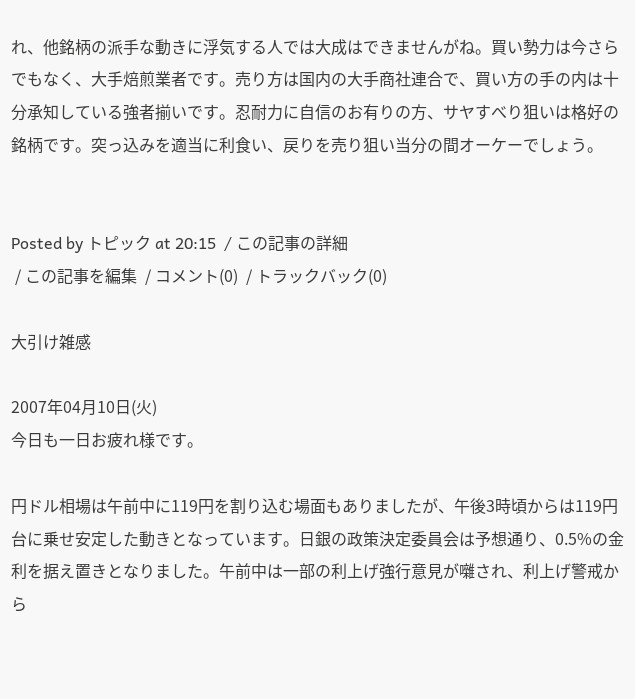れ、他銘柄の派手な動きに浮気する人では大成はできませんがね。買い勢力は今さらでもなく、大手焙煎業者です。売り方は国内の大手商社連合で、買い方の手の内は十分承知している強者揃いです。忍耐力に自信のお有りの方、サヤすべり狙いは格好の銘柄です。突っ込みを適当に利食い、戻りを売り狙い当分の間オーケーでしょう。


Posted by トピック at 20:15  / この記事の詳細
 / この記事を編集  / コメント(0)  / トラックバック(0)

大引け雑感

2007年04月10日(火)
今日も一日お疲れ様です。

円ドル相場は午前中に119円を割り込む場面もありましたが、午後3時頃からは119円台に乗せ安定した動きとなっています。日銀の政策決定委員会は予想通り、0.5%の金利を据え置きとなりました。午前中は一部の利上げ強行意見が囃され、利上げ警戒から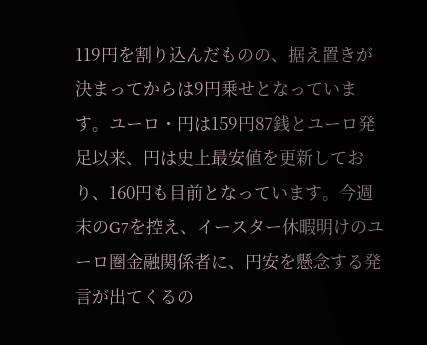119円を割り込んだものの、据え置きが決まってからは9円乗せとなっています。ユーロ・円は159円87銭とユーロ発足以来、円は史上最安値を更新しており、160円も目前となっています。今週末のG7を控え、イースター休暇明けのユーロ圏金融関係者に、円安を懸念する発言が出てくるの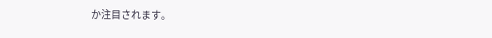か注目されます。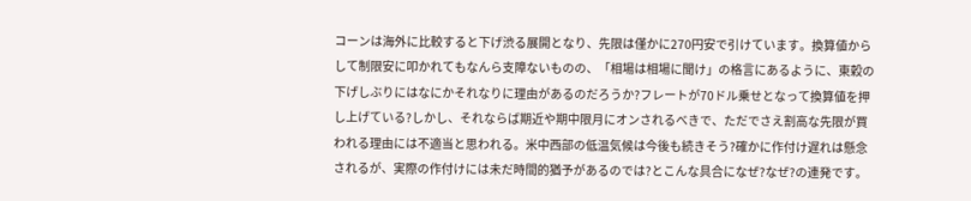コーンは海外に比較すると下げ渋る展開となり、先限は僅かに270円安で引けています。換算値からして制限安に叩かれてもなんら支障ないものの、「相場は相場に聞け」の格言にあるように、東穀の下げしぶりにはなにかそれなりに理由があるのだろうか?フレートが70ドル乗せとなって換算値を押し上げている?しかし、それならば期近や期中限月にオンされるべきで、ただでさえ割高な先限が買われる理由には不適当と思われる。米中西部の低温気候は今後も続きそう?確かに作付け遅れは懸念されるが、実際の作付けには未だ時間的猶予があるのでは?とこんな具合になぜ?なぜ?の連発です。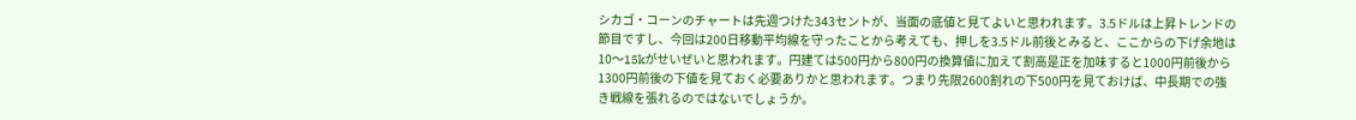シカゴ・コーンのチャートは先週つけた343セントが、当面の底値と見てよいと思われます。3.5ドルは上昇トレンドの節目ですし、今回は200日移動平均線を守ったことから考えても、押しを3.5ドル前後とみると、ここからの下げ余地は10〜15kがせいぜいと思われます。円建ては500円から800円の換算値に加えて割高是正を加味すると1000円前後から1300円前後の下値を見ておく必要ありかと思われます。つまり先限2600割れの下500円を見ておけば、中長期での強き戦線を張れるのではないでしょうか。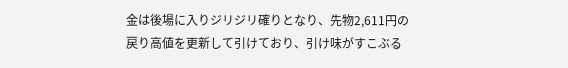金は後場に入りジリジリ確りとなり、先物2,611円の戻り高値を更新して引けており、引け味がすこぶる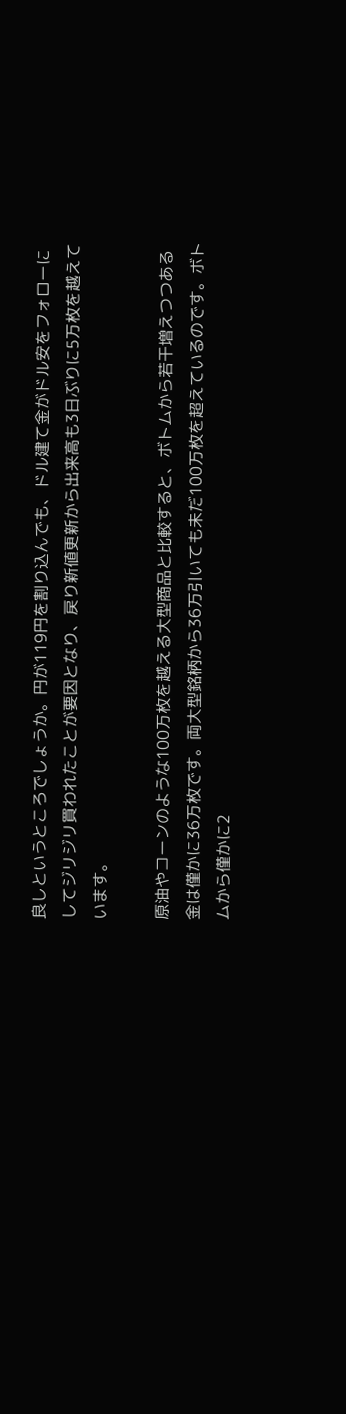良しというところでしょうか。円が119円を割り込んでも、ドル建て金がドル安をフォローにしてジリジリ買われたことが要因となり、戻り新値更新から出来高も3日ぶりに5万枚を越えています。

原油やコーンのような100万枚を越える大型商品と比較すると、ボトムから若干増えつつある金は僅かに36万枚です。両大型銘柄から36万引いても未だ100万枚を超えているのです。ボトムから僅かに2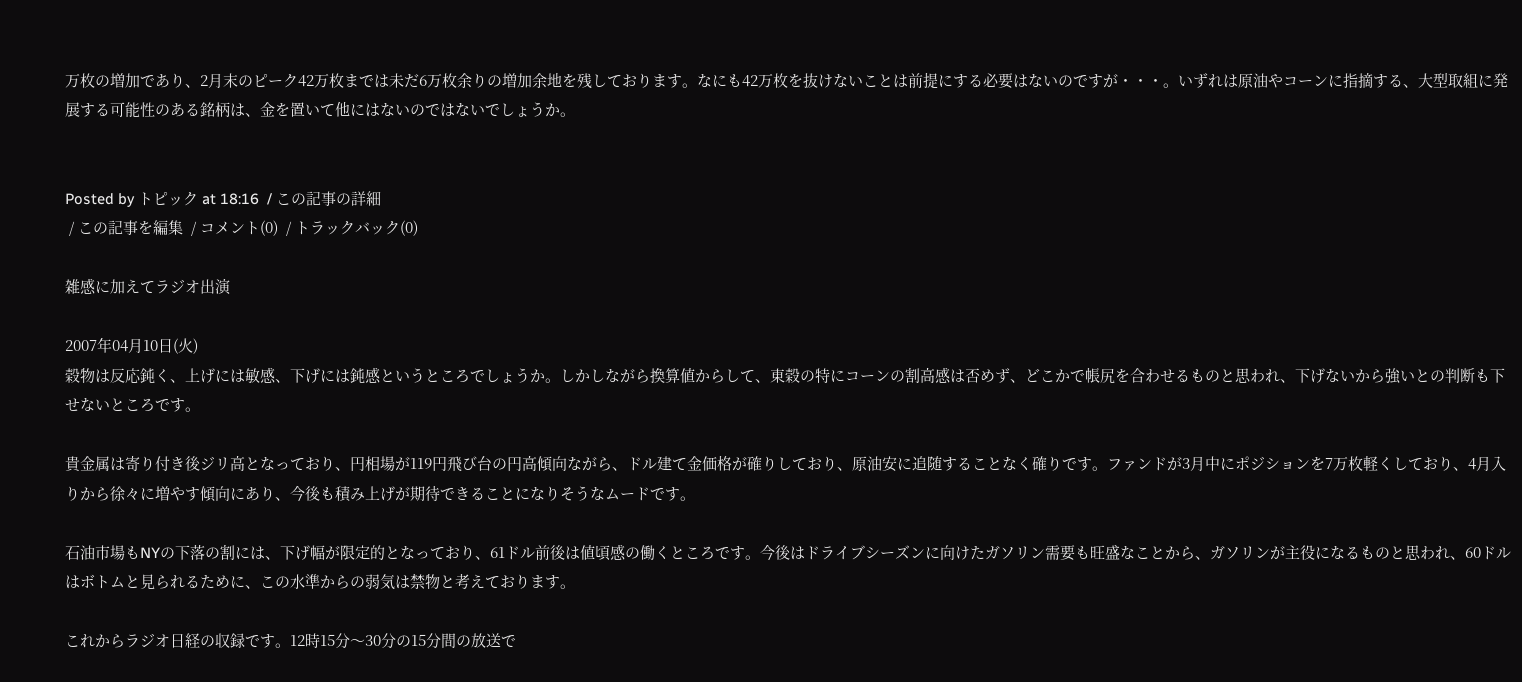万枚の増加であり、2月末のピーク42万枚までは未だ6万枚余りの増加余地を残しております。なにも42万枚を抜けないことは前提にする必要はないのですが・・・。いずれは原油やコーンに指摘する、大型取組に発展する可能性のある銘柄は、金を置いて他にはないのではないでしょうか。


Posted by トピック at 18:16  / この記事の詳細
 / この記事を編集  / コメント(0)  / トラックバック(0)

雑感に加えてラジオ出演

2007年04月10日(火)
穀物は反応鈍く、上げには敏感、下げには鈍感というところでしょうか。しかしながら換算値からして、東穀の特にコーンの割高感は否めず、どこかで帳尻を合わせるものと思われ、下げないから強いとの判断も下せないところです。

貴金属は寄り付き後ジリ高となっており、円相場が119円飛び台の円高傾向ながら、ドル建て金価格が確りしており、原油安に追随することなく確りです。ファンドが3月中にポジションを7万枚軽くしており、4月入りから徐々に増やす傾向にあり、今後も積み上げが期待できることになりそうなムードです。

石油市場もNYの下落の割には、下げ幅が限定的となっており、61ドル前後は値頃感の働くところです。今後はドライブシーズンに向けたガソリン需要も旺盛なことから、ガソリンが主役になるものと思われ、60ドルはボトムと見られるために、この水準からの弱気は禁物と考えております。

これからラジオ日経の収録です。12時15分〜30分の15分間の放送で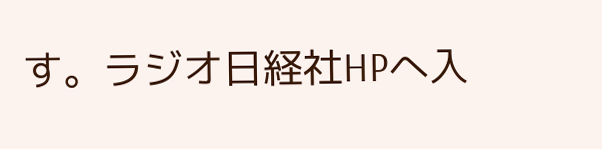す。ラジオ日経社HPへ入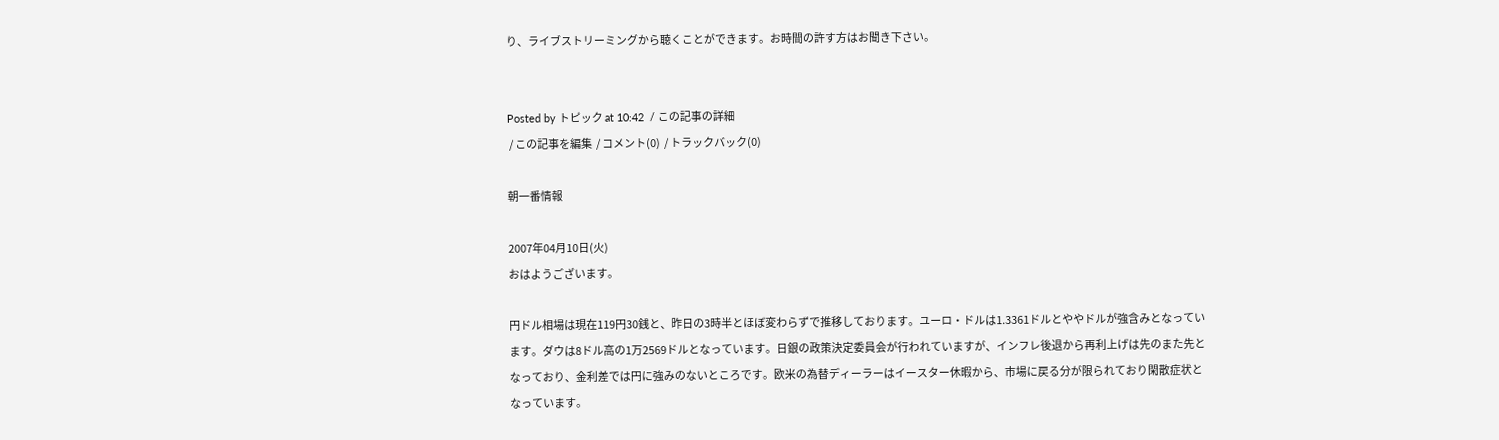り、ライブストリーミングから聴くことができます。お時間の許す方はお聞き下さい。


Posted by トピック at 10:42  / この記事の詳細
 / この記事を編集  / コメント(0)  / トラックバック(0)

朝一番情報

2007年04月10日(火)
おはようございます。

円ドル相場は現在119円30銭と、昨日の3時半とほぼ変わらずで推移しております。ユーロ・ドルは1.3361ドルとややドルが強含みとなっています。ダウは8ドル高の1万2569ドルとなっています。日銀の政策決定委員会が行われていますが、インフレ後退から再利上げは先のまた先となっており、金利差では円に強みのないところです。欧米の為替ディーラーはイースター休暇から、市場に戻る分が限られており閑散症状となっています。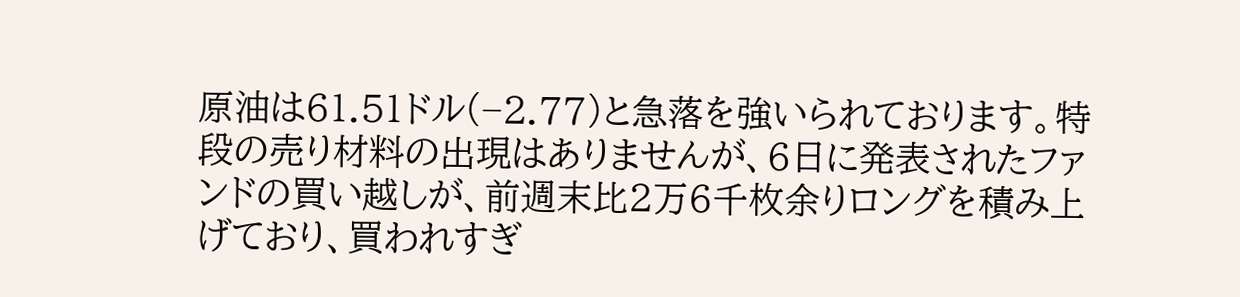原油は61.51ドル(−2.77)と急落を強いられております。特段の売り材料の出現はありませんが、6日に発表されたファンドの買い越しが、前週末比2万6千枚余りロングを積み上げており、買われすぎ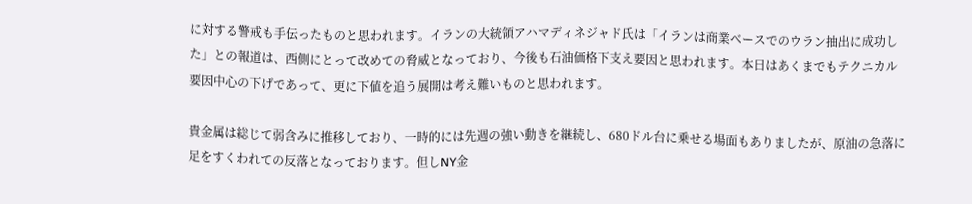に対する警戒も手伝ったものと思われます。イランの大統領アハマディネジャド氏は「イランは商業ベースでのウラン抽出に成功した」との報道は、西側にとって改めての脅威となっており、今後も石油価格下支え要因と思われます。本日はあくまでもテクニカル要因中心の下げであって、更に下値を追う展開は考え難いものと思われます。

貴金属は総じて弱含みに推移しており、一時的には先週の強い動きを継続し、680ドル台に乗せる場面もありましたが、原油の急落に足をすくわれての反落となっております。但しNY金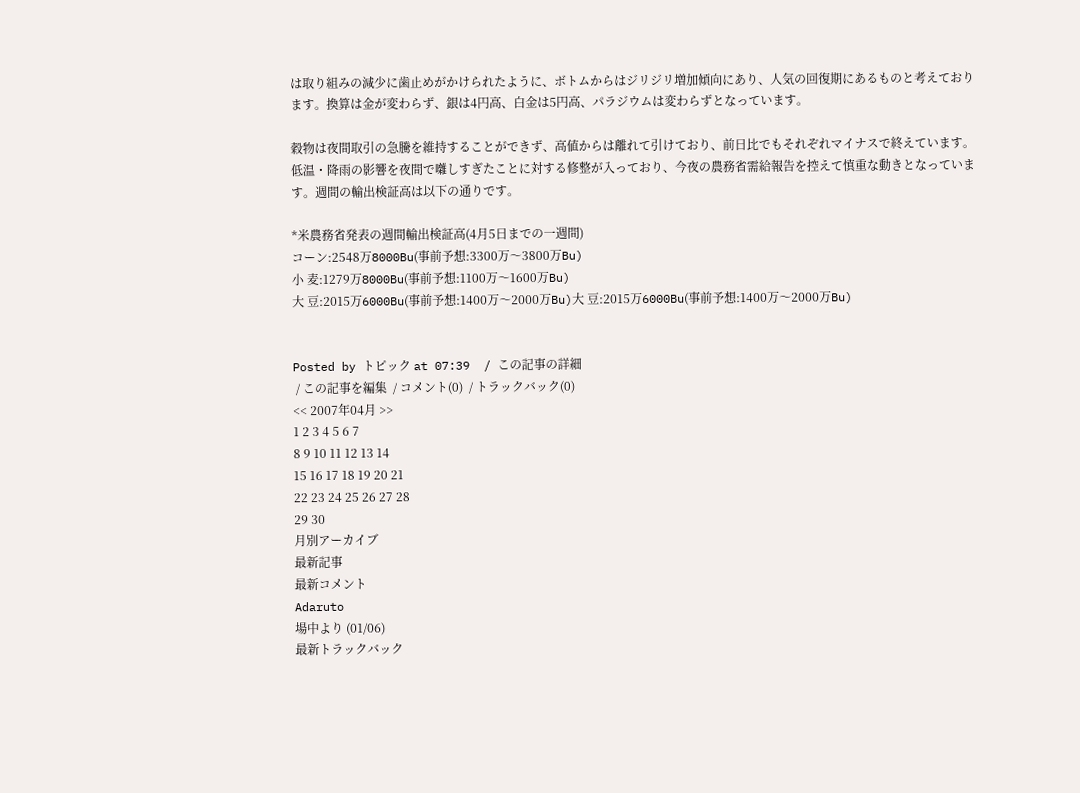は取り組みの減少に歯止めがかけられたように、ボトムからはジリジリ増加傾向にあり、人気の回復期にあるものと考えております。換算は金が変わらず、銀は4円高、白金は5円高、パラジウムは変わらずとなっています。

穀物は夜間取引の急騰を維持することができず、高値からは離れて引けており、前日比でもそれぞれマイナスで終えています。低温・降雨の影響を夜間で囃しすぎたことに対する修整が入っており、今夜の農務省需給報告を控えて慎重な動きとなっています。週間の輸出検証高は以下の通りです。

*米農務省発表の週間輸出検証高(4月5日までの一週間)
コーン:2548万8000Bu(事前予想:3300万〜3800万Bu)
小 麦:1279万8000Bu(事前予想:1100万〜1600万Bu)
大 豆:2015万6000Bu(事前予想:1400万〜2000万Bu)大 豆:2015万6000Bu(事前予想:1400万〜2000万Bu)


Posted by トピック at 07:39  / この記事の詳細
 / この記事を編集  / コメント(0)  / トラックバック(0)
<< 2007年04月 >>
1 2 3 4 5 6 7
8 9 10 11 12 13 14
15 16 17 18 19 20 21
22 23 24 25 26 27 28
29 30
月別アーカイブ
最新記事
最新コメント
Adaruto
場中より (01/06)
最新トラックバック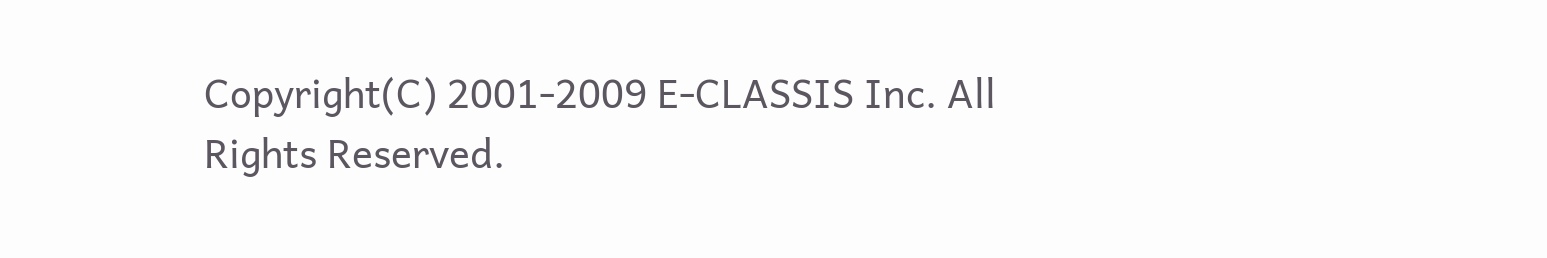Copyright(C) 2001-2009 E-CLASSIS Inc. All Rights Reserved.